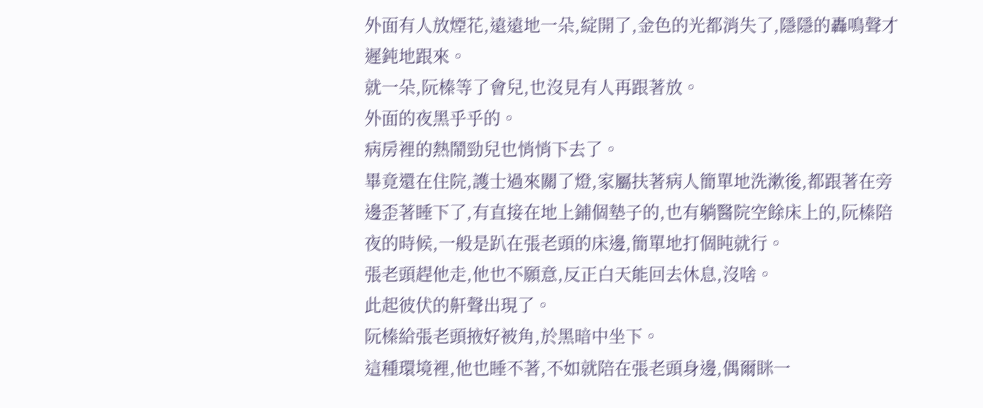外面有人放煙花,遠遠地一朵,綻開了,金色的光都消失了,隱隱的轟鳴聲才遲鈍地跟來。
就一朵,阮榛等了會兒,也沒見有人再跟著放。
外面的夜黑乎乎的。
病房裡的熱鬧勁兒也悄悄下去了。
畢竟還在住院,護士過來關了燈,家屬扶著病人簡單地洗漱後,都跟著在旁邊歪著睡下了,有直接在地上鋪個墊子的,也有躺醫院空餘床上的,阮榛陪夜的時候,一般是趴在張老頭的床邊,簡單地打個盹就行。
張老頭趕他走,他也不願意,反正白天能回去休息,沒啥。
此起彼伏的鼾聲出現了。
阮榛給張老頭掖好被角,於黑暗中坐下。
這種環境裡,他也睡不著,不如就陪在張老頭身邊,偶爾眯一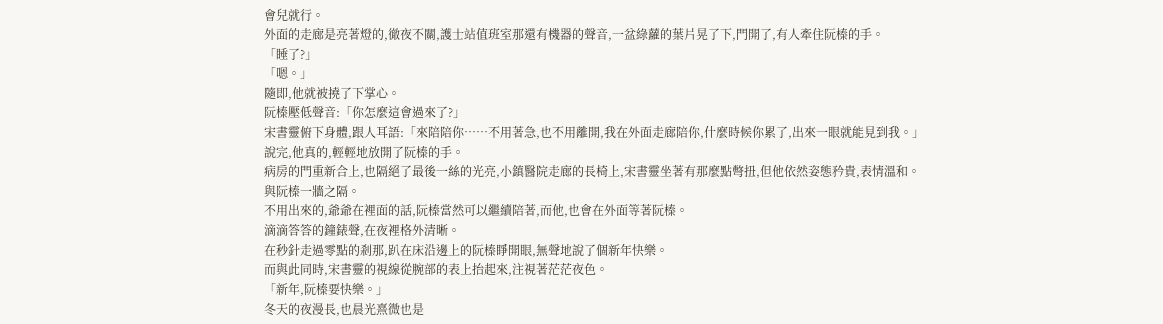會兒就行。
外面的走廊是亮著燈的,徹夜不關,護士站值班室那還有機器的聲音,一盆綠蘿的葉片晃了下,門開了,有人牽住阮榛的手。
「睡了?」
「嗯。」
隨即,他就被撓了下掌心。
阮榛壓低聲音:「你怎麼這會過來了?」
宋書靈俯下身體,跟人耳語:「來陪陪你……不用著急,也不用離開,我在外面走廊陪你,什麼時候你累了,出來一眼就能見到我。」
說完,他真的,輕輕地放開了阮榛的手。
病房的門重新合上,也隔絕了最後一絲的光亮,小鎮醫院走廊的長椅上,宋書靈坐著有那麼點彆扭,但他依然姿態矜貴,表情溫和。
與阮榛一牆之隔。
不用出來的,爺爺在裡面的話,阮榛當然可以繼續陪著,而他,也會在外面等著阮榛。
滴滴答答的鐘錶聲,在夜裡格外清晰。
在秒針走過零點的剎那,趴在床沿邊上的阮榛睜開眼,無聲地說了個新年快樂。
而與此同時,宋書靈的視線從腕部的表上抬起來,注視著茫茫夜色。
「新年,阮榛要快樂。」
冬天的夜漫長,也晨光熹微也是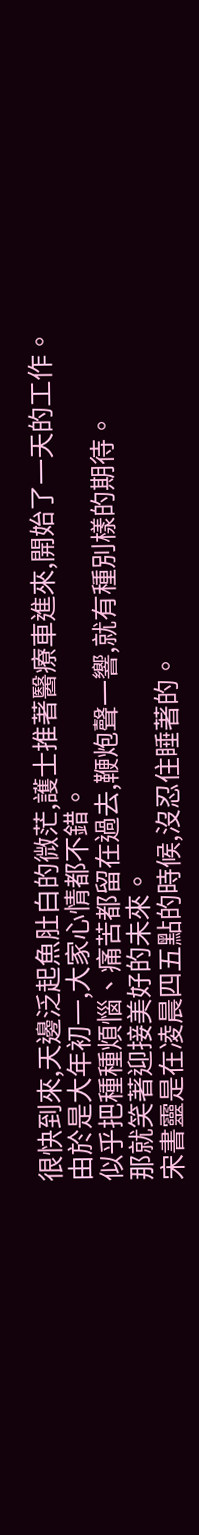很快到來,天邊泛起魚肚白的微茫,護士推著醫療車進來,開始了一天的工作。
由於是大年初一,大家心情都不錯。
似乎把種種煩惱、痛苦都留在過去,鞭炮聲一響,就有種別樣的期待。
那就笑著迎接美好的未來。
宋書靈是在凌晨四五點的時候,沒忍住睡著的。